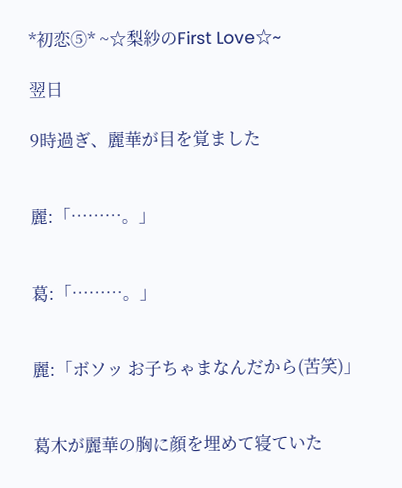*初恋⑤* ~☆梨紗のFirst Love☆~

翌日

9時過ぎ、麗華が目を覚ました


麗:「………。」


葛:「………。」


麗:「ボソッ お子ちゃまなんだから(苦笑)」


葛木が麗華の胸に顔を埋めて寝ていた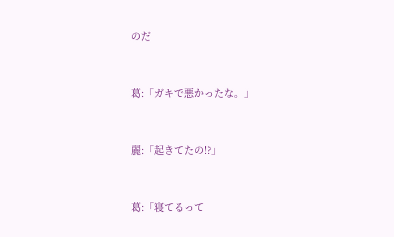のだ


葛:「ガキで悪かったな。」


麗:「起きてたの!?」


葛:「寝てるって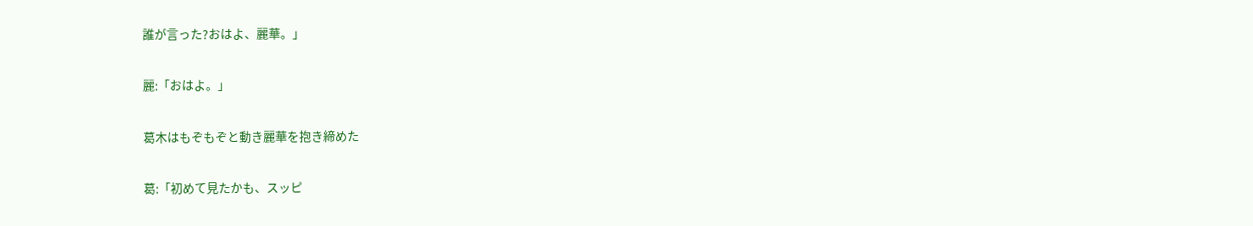誰が言った?おはよ、麗華。」


麗:「おはよ。」


葛木はもぞもぞと動き麗華を抱き締めた


葛:「初めて見たかも、スッピ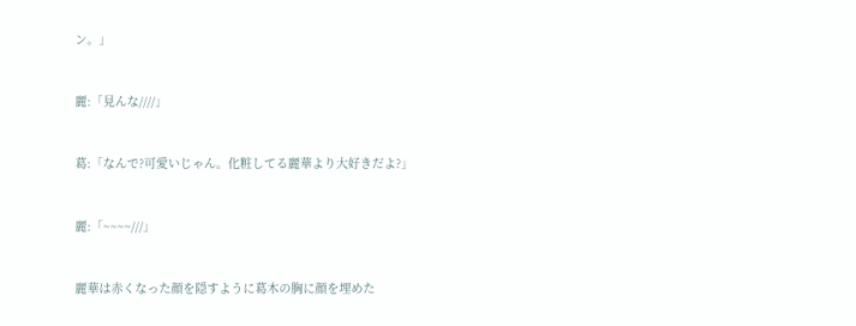ン。」


麗:「見んな////」


葛:「なんで?可愛いじゃん。化粧してる麗華より大好きだよ?」


麗:「~~~~///」


麗華は赤くなった顔を隠すように葛木の胸に顔を埋めた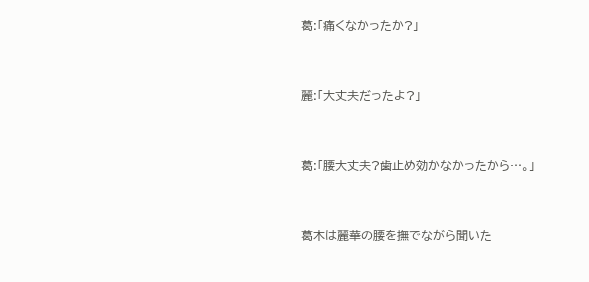葛:「痛くなかったか?」


麗:「大丈夫だったよ?」


葛:「腰大丈夫?歯止め効かなかったから…。」


葛木は麗華の腰を撫でながら聞いた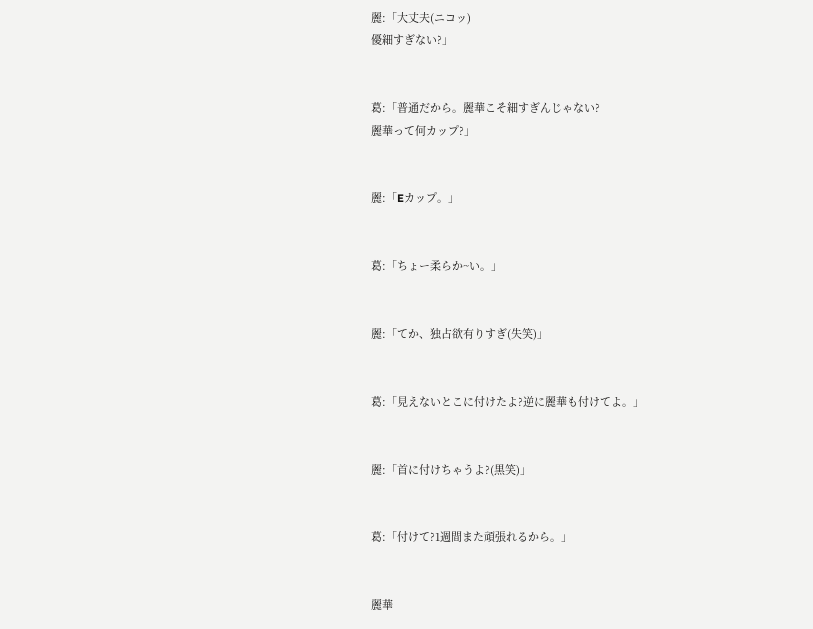麗:「大丈夫(ニコッ)
優細すぎない?」


葛:「普通だから。麗華こそ細すぎんじゃない?
麗華って何カップ?」


麗:「Eカップ。」


葛:「ちょー柔らか~い。」


麗:「てか、独占欲有りすぎ(失笑)」


葛:「見えないとこに付けたよ?逆に麗華も付けてよ。」


麗:「首に付けちゃうよ?(黒笑)」


葛:「付けて?1週間また頑張れるから。」


麗華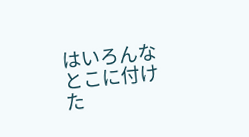はいろんなとこに付けた